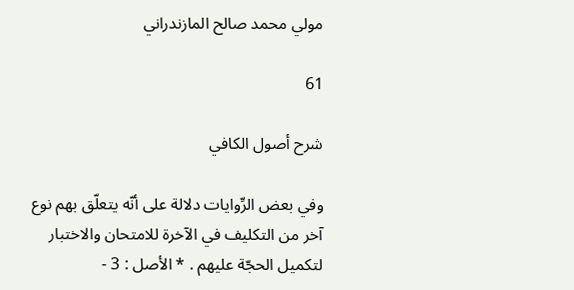مولي محمد صالح المازندراني

61

شرح أصول الكافي

وفي بعض الرِّوايات دلالة على أنّه يتعلّق بهم نوع آخر من التكليف في الآخرة للامتحان والاختبار لتكميل الحجّة عليهم . * الأصل : 3 -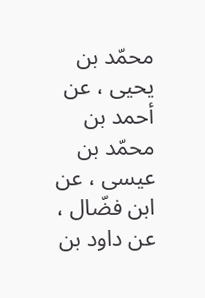محمّد بن يحيى ، عن أحمد بن محمّد بن عيسى ، عن ابن فضّال ، عن داود بن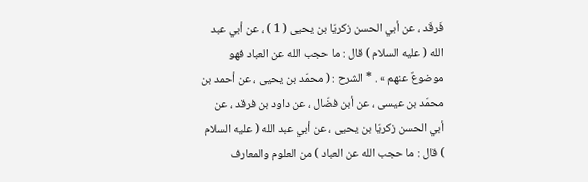فَرقَد ، عن أبي الحسن زكريّا بن يحيى ( 1 ) ، عن أبي عبد الله ( عليه السلام ) قال : ما حجب الله عن العباد فهو موضوعٌ عنهم » . * الشرح : ( محمّد بن يحيى ، عن أحمد بن محمّد بن عيسى ، عن أبن فضّال ، عن داود بن فرقد ، عن أبي الحسن زكريّا بن يحيى ، عن أبي عبد الله ( عليه السلام ) قال : ما حجب الله عن العباد ) من العلوم والمعارف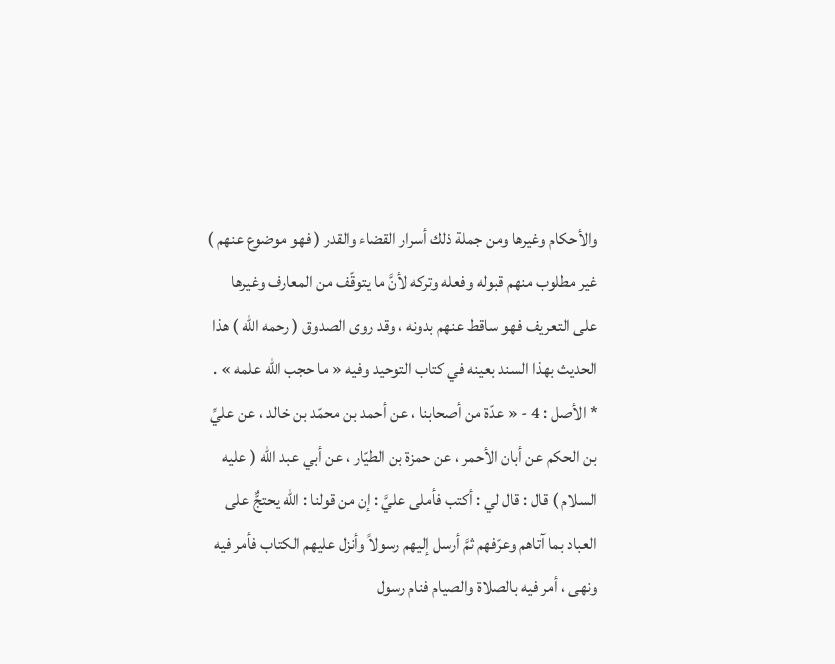والأحكام وغيرها ومن جملة ذلك أسرار القضاء والقدر ( فهو موضوع عنهم ) غير مطلوب منهم قبوله وفعله وتركه لأنَّ ما يتوقّف من المعارف وغيرها على التعريف فهو ساقط عنهم بدونه ، وقد روى الصدوق ( رحمه الله ) هذا الحديث بهذا السند بعينه في كتاب التوحيد وفيه « ما حجب الله علمه » . * الأصل : 4 - « عدّة من أصحابنا ، عن أحمد بن محمّد بن خالد ، عن عليِّ بن الحكم عن أبان الأحمر ، عن حمزة بن الطيّار ، عن أبي عبد الله ( عليه السلام ) قال : قال لي : أكتب فأملى عليَّ : إن من قولنا : الله يحتجٌّ على العباد بما آتاهم وعرّفهم ثمَّ أرسل إليهم رسولاً وأنزل عليهم الكتاب فأمر فيه ونهى ، أمر فيه بالصلاة والصيام فنام رسول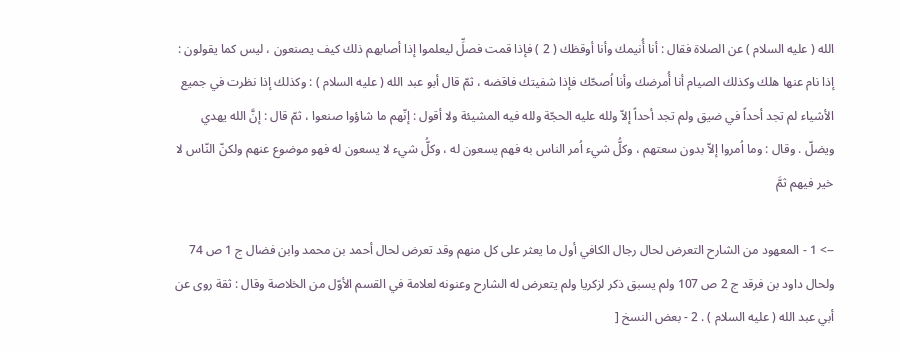الله ( عليه السلام ) عن الصلاة فقال : أنا أُنيمك وأنا أوقظك ( 2 ) فإذا قمت فصلِّ ليعلموا إذا أصابهم ذلك كيف يصنعون ، ليس كما يقولون : إذا نام عنها هلك وكذلك الصيام أنا أُمرضك وأنا اُصحّك فإذا شفيتك فاقضه ، ثمّ قال أبو عبد الله ( عليه السلام ) : وكذلك إذا نظرت في جميع الأشياء لم تجد أحداً في ضيق ولم تجد أحداً إلاّ ولله عليه الحجّة ولله فيه المشيئة ولا أقول : إنّهم ما شاؤوا صنعوا ، ثمّ قال : إنَّ الله يهدي ويضلّ . وقال : وما اُمروا إلاّ بدون سعتهم ، وكلُّ شيء اُمر الناس به فهم يسعون له ، وكلُّ شيء لا يسعون له فهو موضوع عنهم ولكنّ النّاس لا خير فيهم ثمَّ

--> 1 - المعهود من الشارح التعرض لحال رجال الكافي أول ما يعثر على كل منهم وقد تعرض لحال أحمد بن محمد وابن فضال ج 1 ص 74 ولحال داود بن فرقد ج 2 ص 107 ولم يسبق ذكر لزكريا ولم يتعرض له الشارح وعنونه لعلامة في القسم الأوّل من الخلاصة وقال : ثقة روى عن أبي عبد الله ( عليه السلام ) . 2 - بعض النسخ [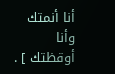أنا أنمتك وأنا أوقظتك ] .